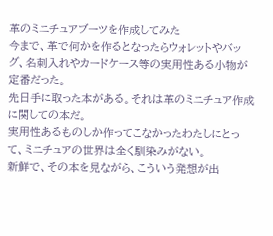革のミニチュアブーツを作成してみた
今まで、革で何かを作るとなったらウォレットやバッグ、名刺入れやカードケース等の実用性ある小物が定番だった。
先日手に取った本がある。それは革のミニチュア作成に関しての本だ。
実用性あるものしか作ってこなかったわたしにとって、ミニチュアの世界は全く馴染みがない。
新鮮で、その本を見ながら、こういう発想が出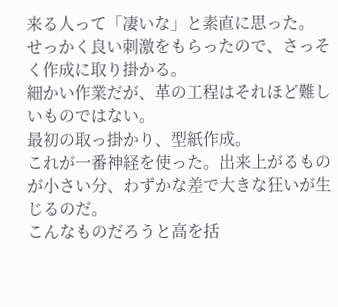来る人って「凄いな」と素直に思った。
せっかく良い刺激をもらったので、さっそく作成に取り掛かる。
細かい作業だが、革の工程はそれほど難しいものではない。
最初の取っ掛かり、型紙作成。
これが一番神経を使った。出来上がるものが小さい分、わずかな差で大きな狂いが生じるのだ。
こんなものだろうと高を括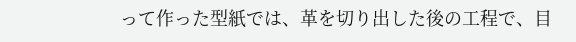って作った型紙では、革を切り出した後の工程で、目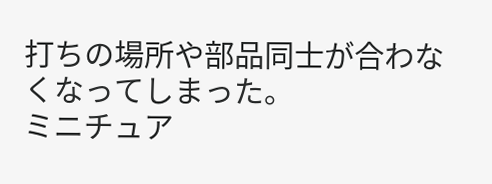打ちの場所や部品同士が合わなくなってしまった。
ミニチュア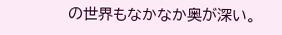の世界もなかなか奥が深い。